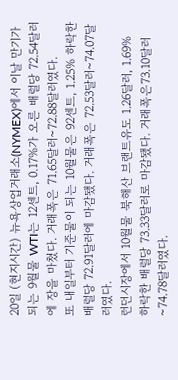20일 (현지시간) 뉴욕상업거래소(NYMEX)에서 이날 만기가 되는 9월물 WTI는 12센트, 0.17%가 오른 배럴당 72.54달러에 장을 마쳤다. 거래폭은 71.65달러~72.88달러였다.
또 내일부터 기준물이 되는 10월물은 92센트, 1.25% 하락한 배럴당 72.91달러에 마감됐다. 거래폭은 72.53달러~74.07달러였다.
런던시장에서 10월물 북해산 브랜트유도 1.26달러, 1.69% 하락한 배럴당 73.33달러로 마감됐다. 거래폭은73.10달러~74.78달러였다.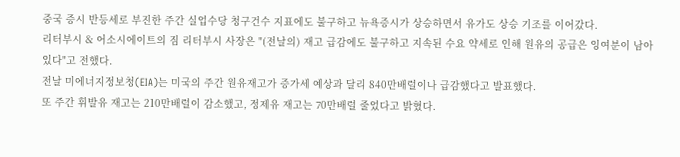중국 증시 반등세로 부진한 주간 실업수당 청구건수 지표에도 불구하고 뉴욕증시가 상승하면서 유가도 상승 기조를 이어갔다.
리터부시 & 어소시에이트의 짐 리터부시 사장은 "(전날의) 재고 급감에도 불구하고 지속된 수요 약세로 인해 원유의 공급은 잉여분이 남아있다"고 전했다.
전날 미에너지정보청(EIA)는 미국의 주간 원유재고가 증가세 예상과 달리 840만배럴이나 급감했다고 발표했다.
또 주간 휘발유 재고는 210만배럴이 감소했고, 정제유 재고는 70만배럴 줄었다고 밝혔다.